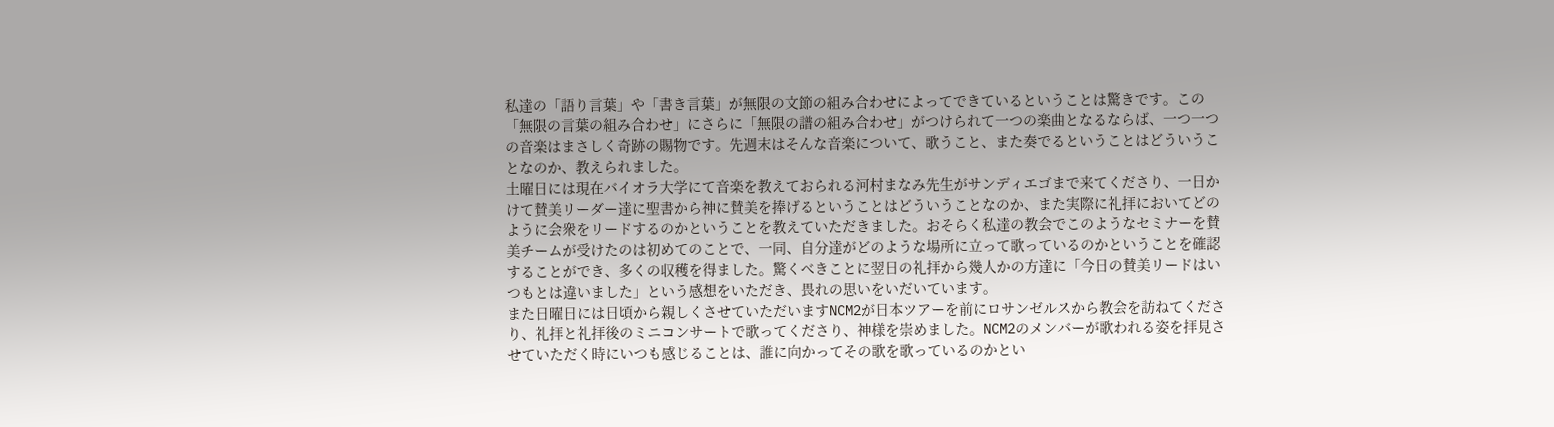私達の「語り言葉」や「書き言葉」が無限の文節の組み合わせによってできているということは驚きです。この「無限の言葉の組み合わせ」にさらに「無限の譜の組み合わせ」がつけられて一つの楽曲となるならば、一つ一つの音楽はまさしく奇跡の賜物です。先週末はそんな音楽について、歌うこと、また奏でるということはどういうことなのか、教えられました。
土曜日には現在バイオラ大学にて音楽を教えておられる河村まなみ先生がサンディエゴまで来てくださり、一日かけて賛美リーダー達に聖書から神に賛美を捧げるということはどういうことなのか、また実際に礼拝においてどのように会衆をリードするのかということを教えていただきました。おそらく私達の教会でこのようなセミナーを賛美チームが受けたのは初めてのことで、一同、自分達がどのような場所に立って歌っているのかということを確認することができ、多くの収穫を得ました。驚くべきことに翌日の礼拝から幾人かの方達に「今日の賛美リードはいつもとは違いました」という感想をいただき、畏れの思いをいだいています。
また日曜日には日頃から親しくさせていただいますNCM2が日本ツアーを前にロサンゼルスから教会を訪ねてくださり、礼拝と礼拝後のミニコンサートで歌ってくださり、神様を崇めました。NCM2のメンバーが歌われる姿を拝見させていただく時にいつも感じることは、誰に向かってその歌を歌っているのかとい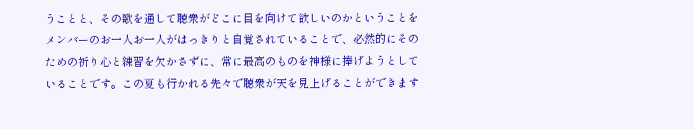うことと、その歌を通して聴衆がどこに目を向けて欲しいのかということをメンバーのお一人お一人がはっきりと自覚されていることで、必然的にそのための祈り心と練習を欠かさずに、常に最高のものを神様に捧げようとしていることです。この夏も行かれる先々で聴衆が天を見上げることができます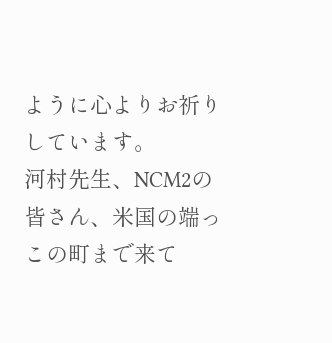ように心よりお祈りしています。
河村先生、NCM2の皆さん、米国の端っこの町まで来て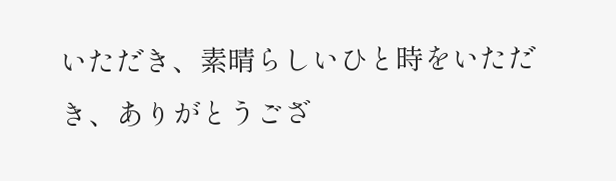いただき、素晴らしいひと時をいただき、ありがとうござ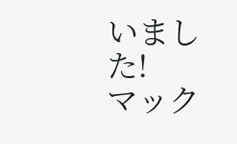いました!
マック